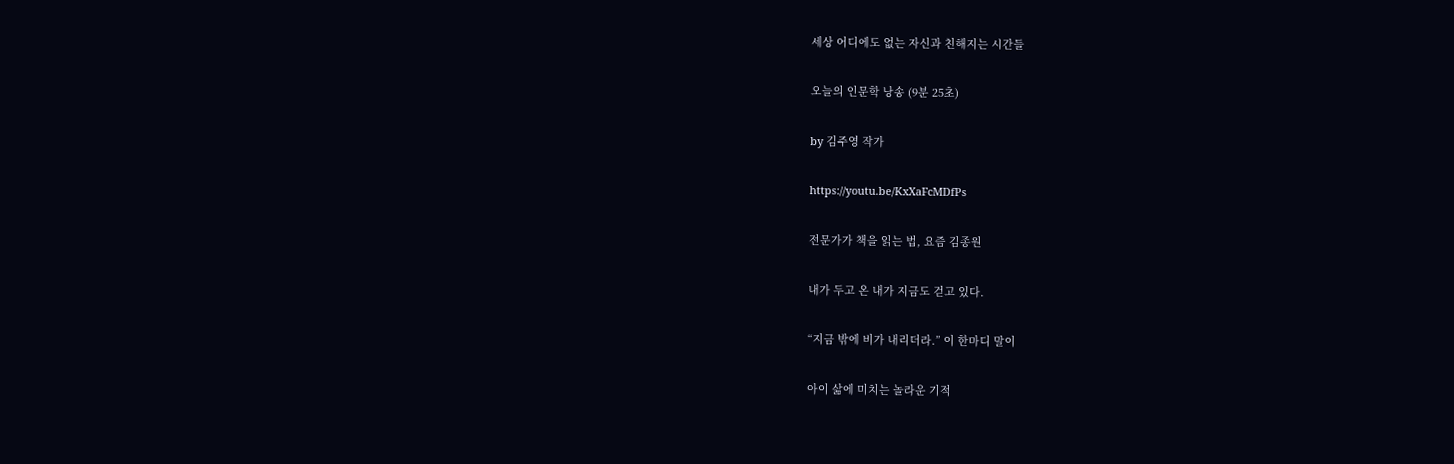세상 어디에도 없는 자신과 친해지는 시간들

오늘의 인문학 낭송 (9분 25초)

by 김주영 작가

https://youtu.be/KxXaFcMDfPs

전문가가 책을 읽는 법, 요즘 김종원

내가 두고 온 내가 지금도 걷고 있다.

“지금 밖에 비가 내리더라.” 이 한마디 말이

아이 삶에 미치는 놀라운 기적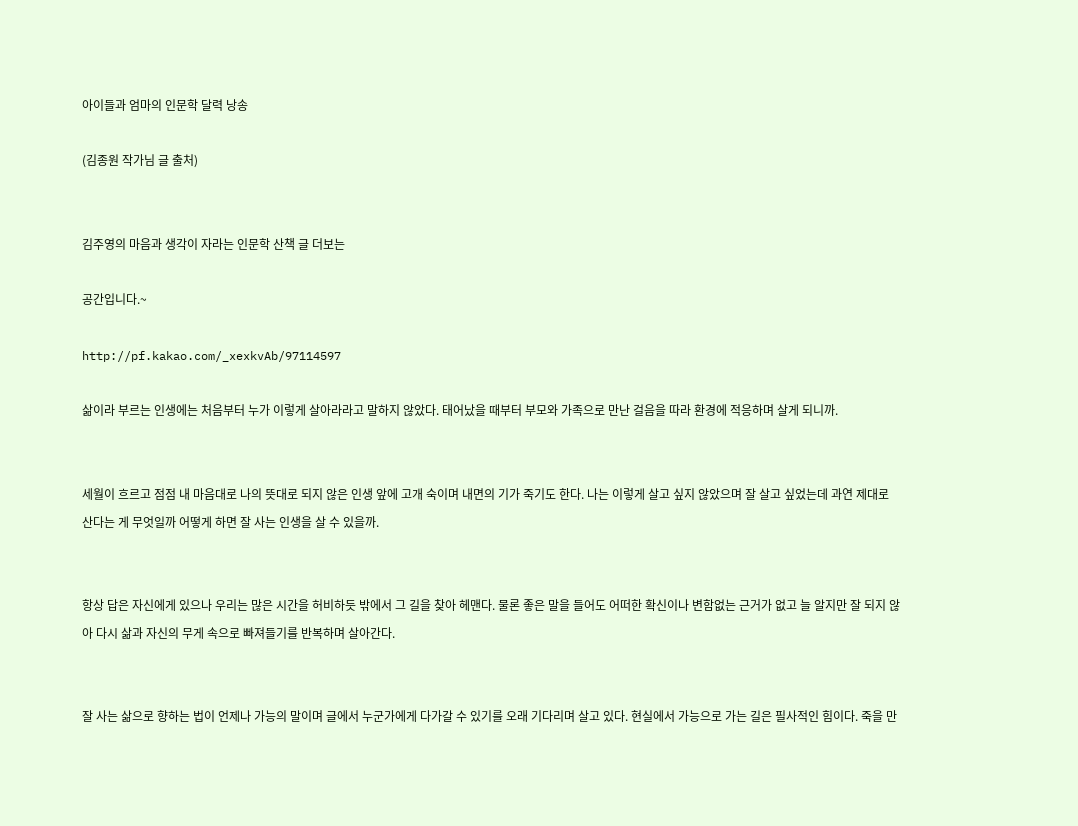아이들과 엄마의 인문학 달력 낭송

(김종원 작가님 글 출처)


김주영의 마음과 생각이 자라는 인문학 산책 글 더보는

공간입니다.~

http://pf.kakao.com/_xexkvAb/97114597

삶이라 부르는 인생에는 처음부터 누가 이렇게 살아라라고 말하지 않았다. 태어났을 때부터 부모와 가족으로 만난 걸음을 따라 환경에 적응하며 살게 되니까.


세월이 흐르고 점점 내 마음대로 나의 뜻대로 되지 않은 인생 앞에 고개 숙이며 내면의 기가 죽기도 한다. 나는 이렇게 살고 싶지 않았으며 잘 살고 싶었는데 과연 제대로 산다는 게 무엇일까 어떻게 하면 잘 사는 인생을 살 수 있을까.


항상 답은 자신에게 있으나 우리는 많은 시간을 허비하듯 밖에서 그 길을 찾아 헤맨다. 물론 좋은 말을 들어도 어떠한 확신이나 변함없는 근거가 없고 늘 알지만 잘 되지 않아 다시 삶과 자신의 무게 속으로 빠져들기를 반복하며 살아간다.


잘 사는 삶으로 향하는 법이 언제나 가능의 말이며 글에서 누군가에게 다가갈 수 있기를 오래 기다리며 살고 있다. 현실에서 가능으로 가는 길은 필사적인 힘이다. 죽을 만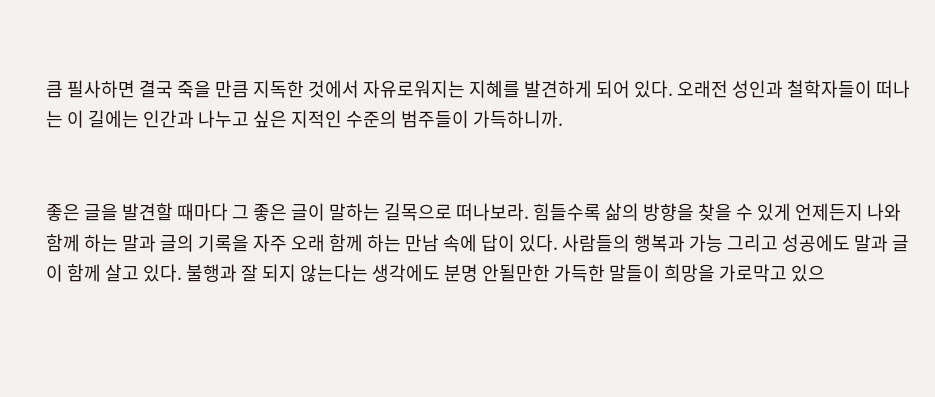큼 필사하면 결국 죽을 만큼 지독한 것에서 자유로워지는 지혜를 발견하게 되어 있다. 오래전 성인과 철학자들이 떠나는 이 길에는 인간과 나누고 싶은 지적인 수준의 범주들이 가득하니까.


좋은 글을 발견할 때마다 그 좋은 글이 말하는 길목으로 떠나보라. 힘들수록 삶의 방향을 찾을 수 있게 언제든지 나와 함께 하는 말과 글의 기록을 자주 오래 함께 하는 만남 속에 답이 있다. 사람들의 행복과 가능 그리고 성공에도 말과 글이 함께 살고 있다. 불행과 잘 되지 않는다는 생각에도 분명 안될만한 가득한 말들이 희망을 가로막고 있으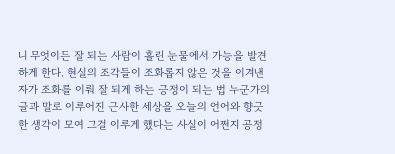니 무엇이든 잘 되는 사람이 흘린 눈물에서 가능을 발견하게 한다. 현실의 조각들이 조화롭지 않은 것을 이겨낸 자가 조화를 이뤄 잘 되게 하는 긍정이 되는 법 누군가의 글과 말로 이루어진 근사한 세상을 오늘의 언어와 향긋한 생각이 모여 그걸 이루게 했다는 사실이 어쩐지 공정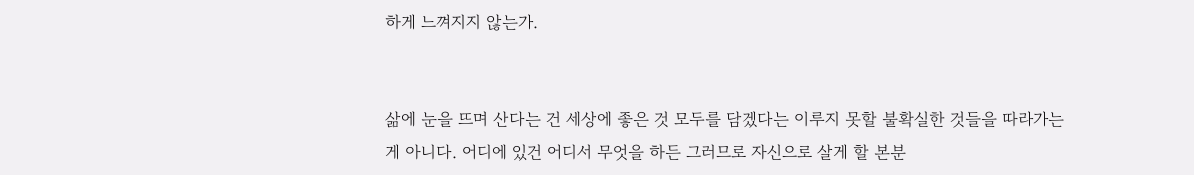하게 느껴지지 않는가.


삶에 눈을 뜨며 산다는 건 세상에 좋은 것 모두를 담겠다는 이루지 못할 불확실한 것들을 따라가는 게 아니다. 어디에 있건 어디서 무엇을 하든 그러므로 자신으로 살게 할 본분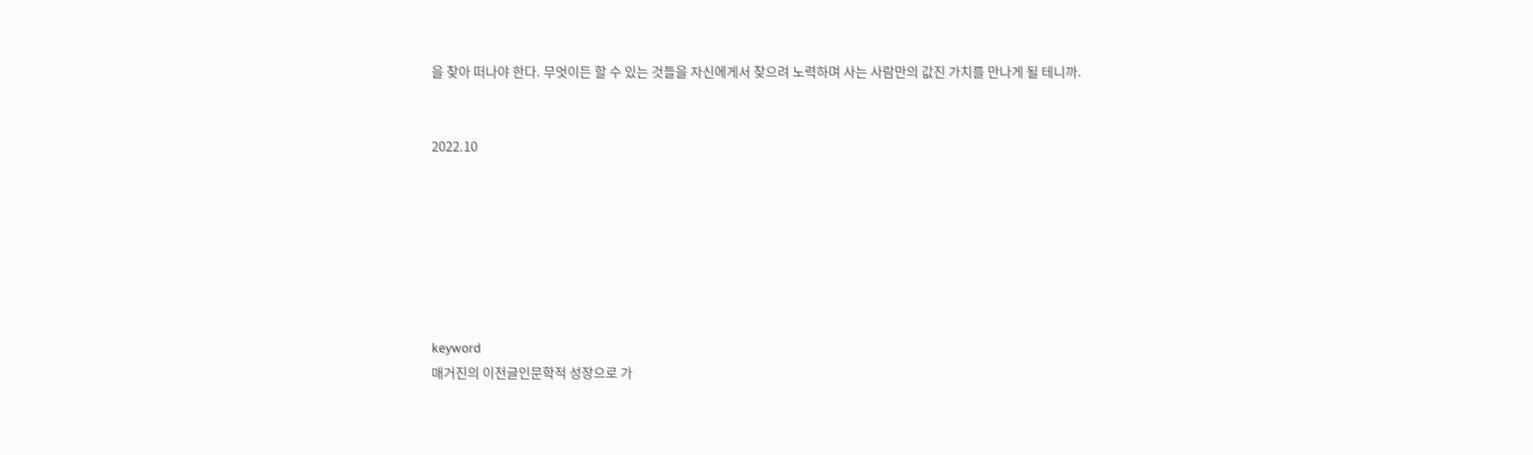을 찾아 떠나야 한다. 무엇이든 할 수 있는 것들을 자신에게서 찾으려 노력하며 사는 사람만의 값진 가치를 만나게 될 테니까.


2022.10







keyword
매거진의 이전글인문학적 성장으로 가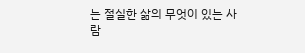는 절실한 삶의 무엇이 있는 사람